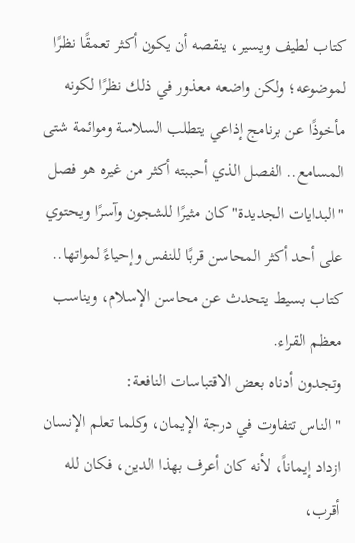كتاب لطيف ويسير، ينقصه أن يكون أكثر تعمقًا نظرًا لموضوعه؛ ولكن واضعه معذور في ذلك نظرًا لكونه مأخوذًا عن برنامج إذاعي يتطلب السلاسة وموائمة شتى المسامع.. الفصل الذي أحببته أكثر من غيره هو فصل "البدايات الجديدة" كان مثيرًا للشجون وآسرًا ويحتوي على أحد أكثر المحاسن قربًا للنفس وإحياءً لمواتها..
كتاب بسيط يتحدث عن محاسن الإسلام، ويناسب معظم القراء.
وتجدون أدناه بعض الاقتباسات النافعة:
" الناس تتفاوت في درجة الإيمان، وكلما تعلم الإنسان ازداد إيماناً، لأنه كان أعرف بهذا الدين، فكان لله أقرب،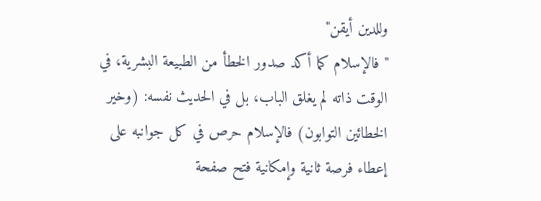وللدين أيقن"
" فالإسلام كما أكد صدور الخطأ من الطبيعة البشرية، في الوقت ذاته لم يغلق الباب، بل في الحديث نفسه: (وخير الخطائين التوابون) فالإسلام حرص في كل جوانبه على إعطاء فرصة ثانية وإمكانية فتح صفحة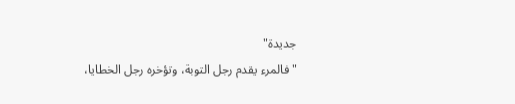جديدة"
" فالمرء يقدم رجل التوبة، وتؤخره رجل الخطايا،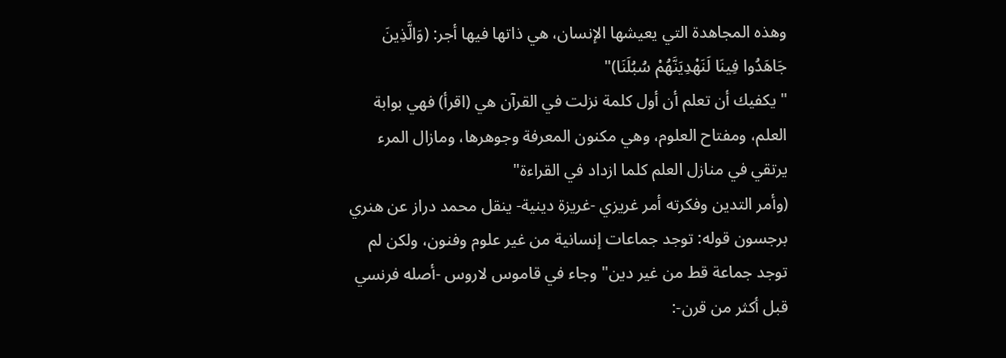وهذه المجاهدة التي يعيشها الإنسان، هي ذاتها فيها أجر: (وَالَّذِينَ جَاهَدُوا فِينَا لَنَهْدِيَنَّهُمْ سُبُلَنَا)"
" يكفيك أن تعلم أن أول كلمة نزلت في القرآن هي (اقرأ) فهي بوابة العلم، ومفتاح العلوم، وهي مكنون المعرفة وجوهرها، ومازال المرء يرتقي في منازل العلم كلما ازداد في القراءة"
(وأمر التدين وفكرته أمر غريزي -غريزة دينية- ينقل محمد دراز عن هنري برجسون قوله: توجد جماعات إنسانية من غير علوم وفنون، ولكن لم توجد جماعة قط من غير دين" وجاء في قاموس لاروس -أصله فرنسي قبل أكثر من قرن-: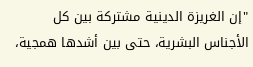"إن الغريزة الدينية مشتركة بين كل الأجناس البشرية، حتى بين أشدها همجية،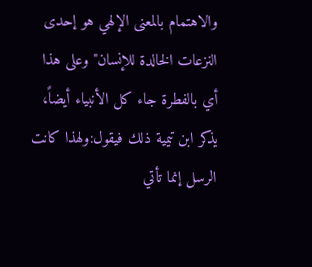والاهتمام بالمعنى الإلهي هو إحدى النزعات الخالدة للإنسان" وعلى هذا أي بالفطرة جاء كل الأنبياء أيضاً، يذكر ابن تيمية ذلك فيقول:ولهذا كانت الرسل إنما تأتي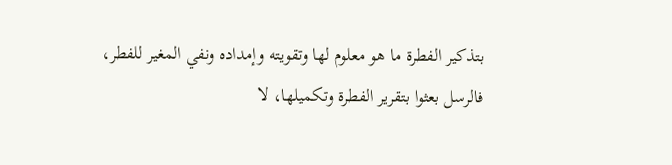بتذكير الفطرة ما هو معلوم لها وتقويته وإمداده ونفي المغير للفطر، فالرسل بعثوا بتقرير الفطرة وتكميلها، لا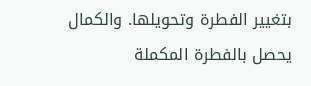بتغيير الفطرة وتحويلها. والكمال يحصل بالفطرة المكملة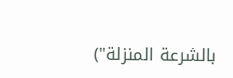بالشرعة المنزلة")